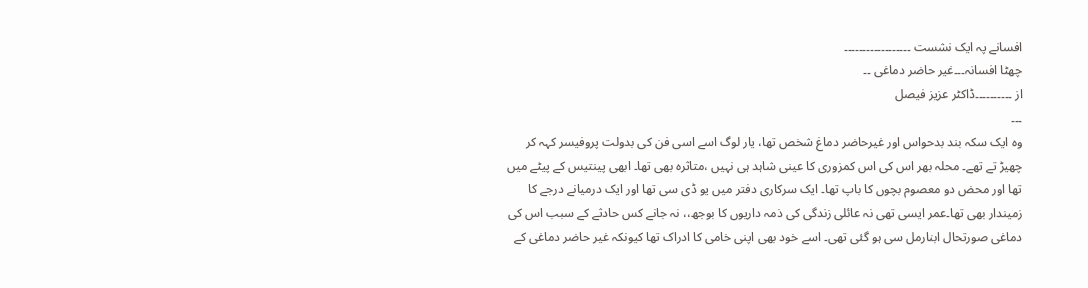افسانے پہ ایک نشست ۔۔۔۔۔۔۔۔۔۔۔۔۔۔۔۔۔۔
چھٹا افسانہ۔۔۔غیر حاضر دماغی ۔۔
از ۔۔۔۔۔۔۔۔۔۔ڈاکٹر عزیز فیصل
۔۔۔
وہ ایک سکہ بند بدحواس اور غیرحاضر دماغ شخص تھا، یار لوگ اسے اسی فن کی بدولت پروفیسر کہہ کر چھیڑ تے تھے۔ محلہ بھر اس کی اس کمزوری کا عینی شاہد ہی نہیں ،متاثرہ بھی تھا۔ ابھی پینتیس کے پیٹے میں تھا اور محض دو معصوم بچوں کا باپ تھا۔ ایک سرکاری دفتر میں یو ڈی سی تھا اور ایک درمیانے درجے کا زمیندار بھی تھا۔عمر ایسی تھی نہ عائلی زندگی کی ذمہ داریوں کا بوجھ،، نہ جانے کس حادثے کے سبب اس کی دماغی صورتحال ابنارمل سی ہو گئی تھی۔ اسے خود بھی اپنی خامی کا ادراک تھا کیونکہ غیر حاضر دماغی کے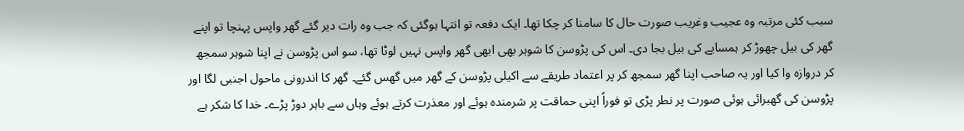سبب کئی مرتبہ وہ عجیب وغریب صورت حال کا سامنا کر چکا تھا۔ ایک دفعہ تو انتہا ہوگئی کہ جب وہ رات دیر گئے گھر واپس پہنچا تو اپنے گھر کی بیل چھوڑ کر ہمسایے کی بیل بجا دی۔ اس کی پڑوسن کا شوہر بھی ابھی گھر واپس نہیں لوٹا تھا، سو اس پڑوسن نے اپنا شوہر سمجھ کر دروازہ وا کیا اور یہ صاحب اپنا گھر سمجھ کر پر اعتماد طریقے سے اکیلی پڑوسن کے گھر میں گھس گئے۔ گھر کا اندرونی ماحول اجنبی لگا اور پڑوسن کی گھبرائی ہوئی صورت پر نطر پڑی تو فوراً اپنی حماقت پر شرمندہ ہوئے اور معذرت کرتے ہوئے وہاں سے باہر دوڑ پڑے۔ خدا کا شکر ہے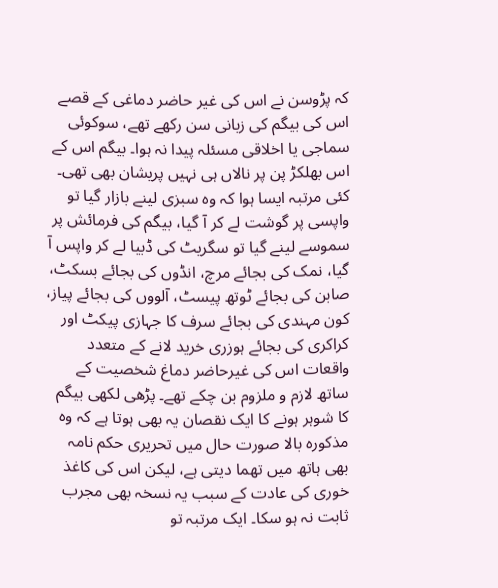کہ پڑوسن نے اس کی غیر حاضر دماغی کے قصے اس کی بیگم کی زبانی سن رکھے تھے، سوکوئی سماجی یا اخلاقی مسئلہ پیدا نہ ہوا۔ بیگم اس کے اس بھلکڑ پن پر نالاں ہی نہیں پریشان بھی تھی۔ کئی مرتبہ ایسا ہوا کہ وہ سبزی لینے بازار گیا تو واپسی پر گوشت لے کر آ گیا، بیگم کی فرمائش پر سموسے لینے گیا تو سگریٹ کی ڈبیا لے کر واپس آ گیا، نمک کی بجائے مرچ، انڈوں کی بجائے بسکٹ، صابن کی بجائے ٹوتھ پیسٹ، آلووں کی بجائے پیاز، کون مہندی کی بجائے سرف کا جہازی پیکٹ اور کراکری کی بجائے ہوزری خرید لانے کے متعدد واقعات اس کی غیرحاضر دماغ شخصیت کے ساتھ لازم و ملزوم بن چکے تھے۔ پڑھی لکھی بیگم کا شوہر ہونے کا ایک نقصان یہ بھی ہوتا ہے کہ وہ مذکورہ بالا صورت حال میں تحریری حکم نامہ بھی ہاتھ میں تھما دیتی ہے، لیکن اس کی کاغذ خوری کی عادت کے سبب یہ نسخہ بھی مجرب ثابت نہ ہو سکا۔ ایک مرتبہ تو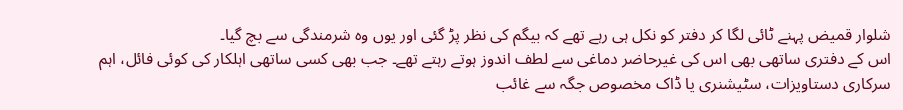شلوار قمیض پہنے ٹائی لگا کر دفتر کو نکل ہی رہے تھے کہ بیگم کی نظر پڑ گئی اور یوں وہ شرمندگی سے بچ گیا۔
اس کے دفتری ساتھی بھی اس کی غیرحاضر دماغی سے لطف اندوز ہوتے رہتے تھے۔ جب بھی کسی ساتھی اہلکار کی کوئی فائل، اہم سرکاری دستاویزات، سٹیشنری یا ڈاک مخصوص جگہ سے غائب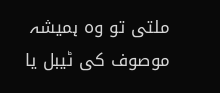ملتی تو وہ ہمیشہ موصوف کی ٹیبل یا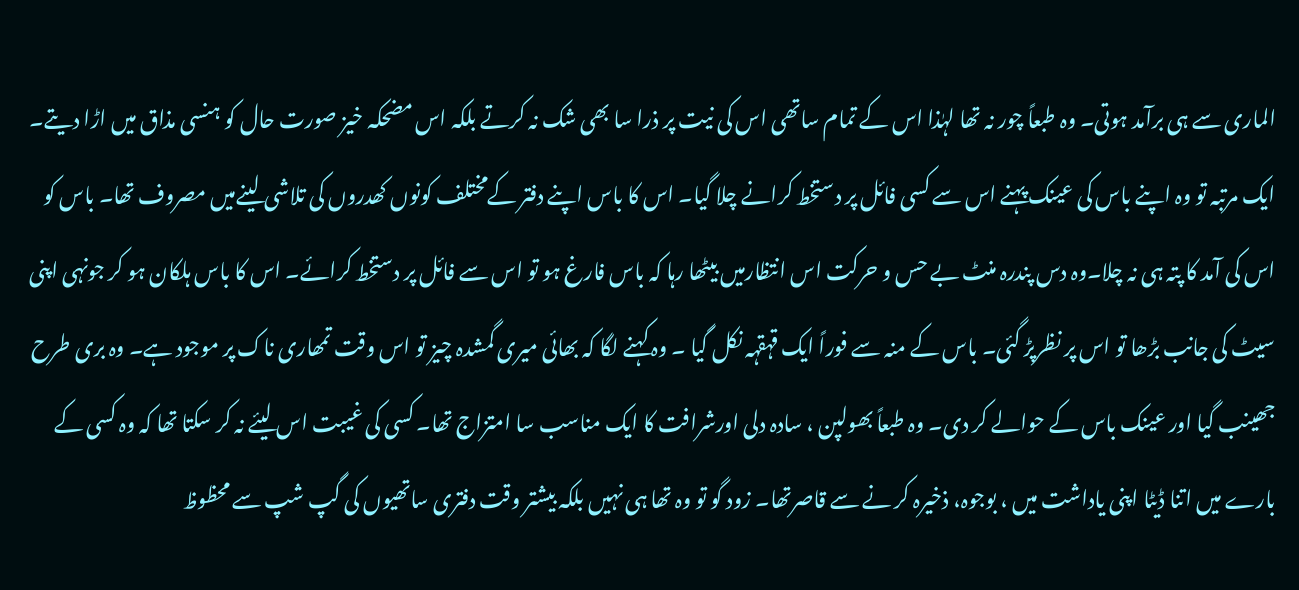الماری سے ہی برآمد ہوتی۔ وہ طبعاً چور نہ تھا لہٰذا اس کے تمام ساتھی اس کی نیت پر ذرا سا بھی شک نہ کرتے بلکہ اس مضحکہ خیز صورت حال کو ہنسی مذاق میں اڑا دیتے۔ ایک مرتبہ تو وہ اپنے باس کی عینک پہنے اس سے کسی فائل پر دستخط کرانے چلا گیا۔ اس کا باس اپنے دفتر کےمختلف کونوں کھدروں کی تلاشی لینےمیں مصروف تھا۔ باس کو اس کی آمد کا پتہ ہی نہ چلا۔وہ دس پندرہ منٹ بے حس و حرکت اس انتظارمیں بیٹھا رہا کہ باس فارغ ہو تو اس سے فائل پر دستخط کرائے۔ اس کا باس ہلکان ہو کر جونہی اپنی سیٹ کی جانب بڑھا تو اس پر نظرپڑ گئی۔ باس کے منہ سے فوراً ایک قہقہہ نکل گیا ۔ وہ کہنے لگا کہ بھائی میری گمشدہ چیز تو اس وقت تمھاری ناک پر موجود ہے۔ وہ بری طرح جھینب گیا اور عینک باس کے حوالے کر دی۔ وہ طبعاً بھولپن ، سادہ دلی اورشرافت کا ایک مناسب سا امتزاج تھا۔ کسی کی غیبت اس لیئے نہ کر سکتا تھا کہ وہ کسی کے بارے میں اتنا ڈیٹا اپنی یاداشت میں ، بوجوہ، ذخیرہ کر نے سے قاصرتھا۔ زود گو تو وہ تھا ہی نہیں بلکہ بیشتر وقت دفتری ساتھیوں کی گپ شپ سے محظوظ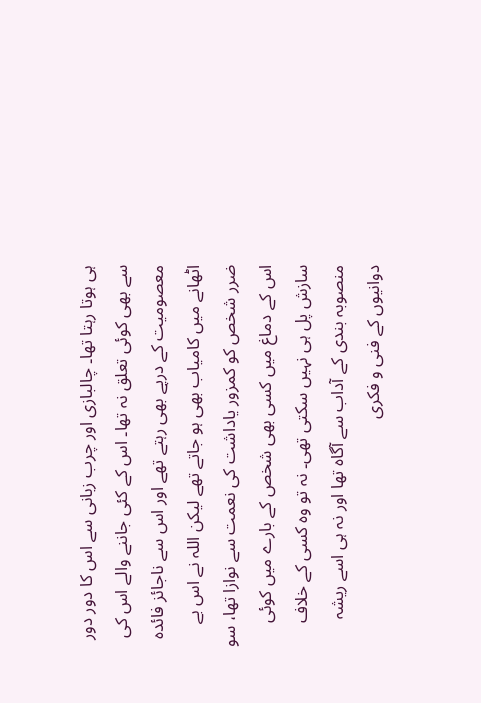ہی ہوتا رہتا تھا۔ چالبازی اور چرب زبانی سے اس کا دور دور سے بھی کوئی تعلق نہ تھا۔ اس کے کئی جاننے والے اس کی معصومیت کے درپے بھی رہتے تھے اور اس سے ناجائز فائدہ اٹھانے میں کامیاب بھی ہو جاتے تھے لیکن اللہ نے اس بے ضرر شخص کو کمزور یاداشت کی نعمت سے نوازا تھا، سو اس کے دماغ میں کسی بھی شخص کے بارے میں کوئی سازش پل ہی نہیں سکتی تھی۔ نہ تو وہ کسی کے خلاف منصوبہ بندی کے آداب سے آگاہ تھا اور نہ ہی اسے ریشہ دوانیوں کے فنی و فکری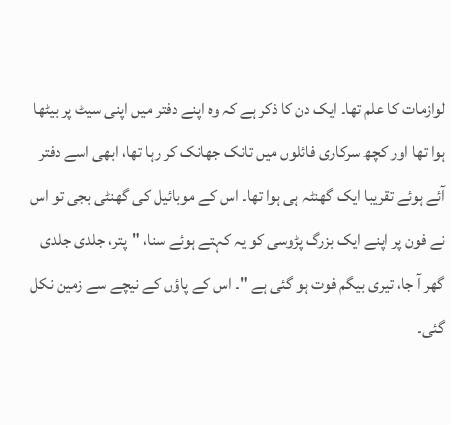لوازمات کا علم تھا۔ ایک دن کا ذکر ہے کہ وہ اپنے دفتر میں اپنی سیٹ پر بیٹھا ہوا تھا اور کچھ سرکاری فائلوں میں تانک جھانک کر رہا تھا، ابھی اسے دفتر آئے ہوئے تقریبا ایک گھنٹہ ہی ہوا تھا۔ اس کے موبائیل کی گھنٹی بجی تو اس نے فون پر اپنے ایک بزرگ پڑوسی کو یہ کہتے ہوئے سنا، "پتر، جلدی جلدی گھر آ جا، تیری بیگم فوت ہو گئی ہے "۔ اس کے پاؤں کے نیچے سے زمین نکل گئی۔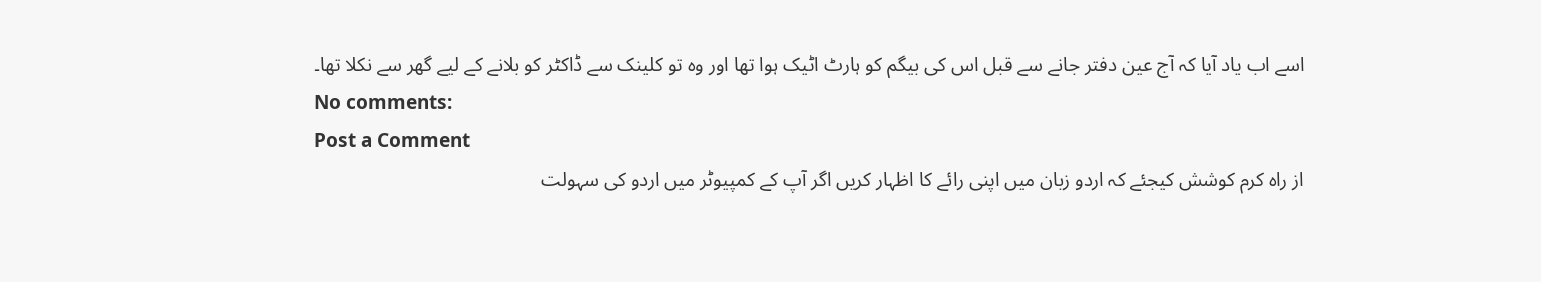اسے اب یاد آیا کہ آج عین دفتر جانے سے قبل اس کی بیگم کو ہارٹ اٹیک ہوا تھا اور وہ تو کلینک سے ڈاکٹر کو بلانے کے لیے گھر سے نکلا تھا۔
No comments:
Post a Comment
از راہ کرم کوشش کیجئے کہ اردو زبان میں اپنی رائے کا اظہار کریں اگر آپ کے کمپیوٹر میں اردو کی سہولت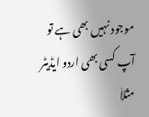موجود نہیں بھی ہے تو آپ کسی بھی اردو ایڈیٹر مثلاٰ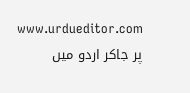www.urdueditor.com
پر جاکر اردو میں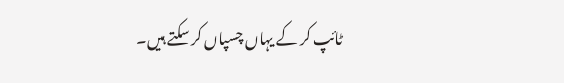ٹائپ کر کے یہاں چسپاں کر سکتے ہیں۔